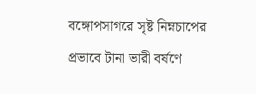বঙ্গোপসাগরে সৃষ্ট নিম্নচাপের প্রভাবে টানা ভারী বর্ষণে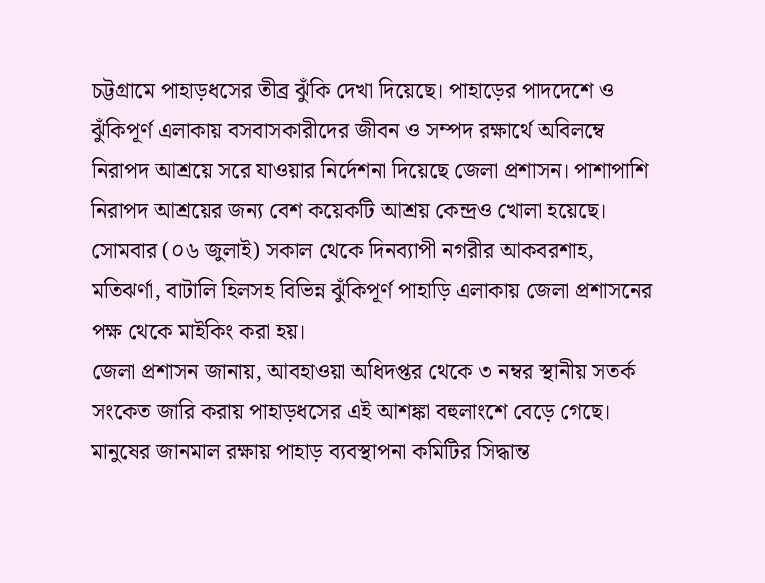চট্টগ্রামে পাহাড়ধসের তীব্র ঝুঁকি দেখা দিয়েছে। পাহাড়ের পাদদেশে ও ঝুঁকিপূর্ণ এলাকায় বসবাসকারীদের জীবন ও সম্পদ রক্ষার্থে অবিলম্বে নিরাপদ আশ্রয়ে সরে যাওয়ার নির্দেশনা দিয়েছে জেলা প্রশাসন। পাশাপাশি নিরাপদ আশ্রয়ের জন্য বেশ কয়েকটি আশ্রয় কেন্দ্রও খোলা হয়েছে।
সোমবার (০৬ জুলাই) সকাল থেকে দিনব্যাপী নগরীর আকবরশাহ, মতিঝর্ণা, বাটালি হিলসহ বিভিন্ন ঝুঁকিপূর্ণ পাহাড়ি এলাকায় জেলা প্রশাসনের পক্ষ থেকে মাইকিং করা হয়।
জেলা প্রশাসন জানায়, আবহাওয়া অধিদপ্তর থেকে ৩ নম্বর স্থানীয় সতর্ক সংকেত জারি করায় পাহাড়ধসের এই আশঙ্কা বহুলাংশে বেড়ে গেছে। মানুষের জানমাল রক্ষায় পাহাড় ব্যবস্থাপনা কমিটির সিদ্ধান্ত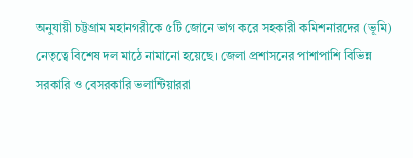অনুযায়ী চট্টগ্রাম মহানগরীকে ৫টি জোনে ভাগ করে সহকারী কমিশনারদের (ভূমি) নেতৃত্বে বিশেষ দল মাঠে নামানো হয়েছে। জেলা প্রশাসনের পাশাপাশি বিভিন্ন সরকারি ও বেসরকারি ভলান্টিয়াররা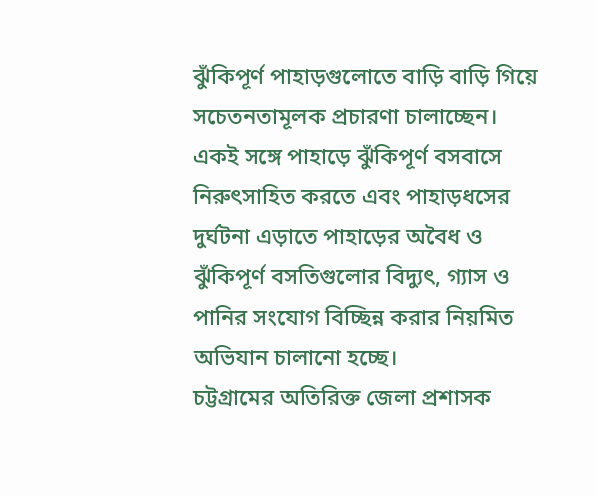ঝুঁকিপূর্ণ পাহাড়গুলোতে বাড়ি বাড়ি গিয়ে সচেতনতামূলক প্রচারণা চালাচ্ছেন। একই সঙ্গে পাহাড়ে ঝুঁকিপূর্ণ বসবাসে নিরুৎসাহিত করতে এবং পাহাড়ধসের দুর্ঘটনা এড়াতে পাহাড়ের অবৈধ ও ঝুঁকিপূর্ণ বসতিগুলোর বিদ্যুৎ, গ্যাস ও পানির সংযোগ বিচ্ছিন্ন করার নিয়মিত অভিযান চালানো হচ্ছে।
চট্টগ্রামের অতিরিক্ত জেলা প্রশাসক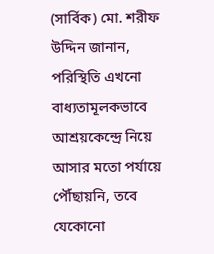(সার্বিক) মো. শরীফ উদ্দিন জানান, পরিস্থিতি এখনো বাধ্যতামূলকভাবে আশ্রয়কেন্দ্রে নিয়ে আসার মতো পর্যায়ে পৌঁছায়নি, তবে যেকোনো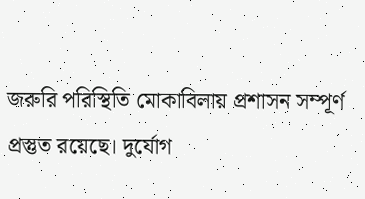জরুরি পরিস্থিতি মোকাবিলায় প্রশাসন সম্পূর্ণ প্রস্তুত রয়েছে। দুর্যোগ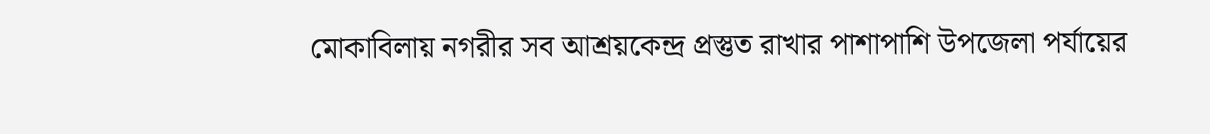মোকাবিলায় নগরীর সব আশ্রয়কেন্দ্র প্রস্তুত রাখার পাশাপাশি উপজেলা পর্যায়ের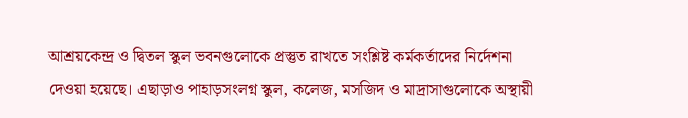আশ্রয়কেন্দ্র ও দ্বিতল স্কুল ভবনগুলোকে প্রস্তুত রাখতে সংশ্লিষ্ট কর্মকর্তাদের নির্দেশনা দেওয়া হয়েছে। এছাড়াও পাহাড়সংলগ্ন স্কুল, কলেজ, মসজিদ ও মাদ্রাসাগুলোকে অস্থায়ী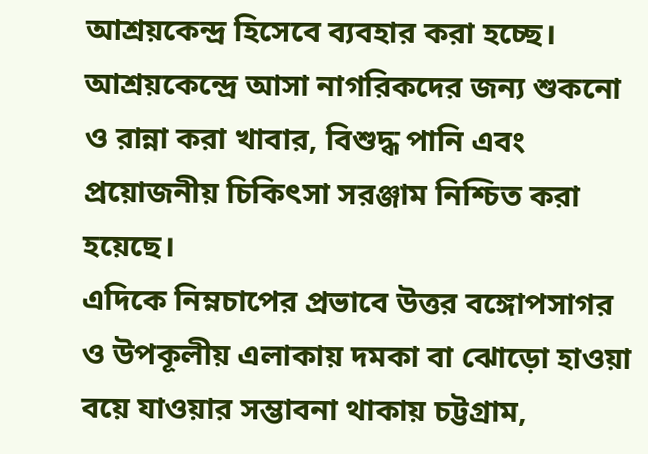আশ্রয়কেন্দ্র হিসেবে ব্যবহার করা হচ্ছে। আশ্রয়কেন্দ্রে আসা নাগরিকদের জন্য শুকনো ও রান্না করা খাবার, বিশুদ্ধ পানি এবং প্রয়োজনীয় চিকিৎসা সরঞ্জাম নিশ্চিত করা হয়েছে।
এদিকে নিম্নচাপের প্রভাবে উত্তর বঙ্গোপসাগর ও উপকূলীয় এলাকায় দমকা বা ঝোড়ো হাওয়া বয়ে যাওয়ার সম্ভাবনা থাকায় চট্টগ্রাম,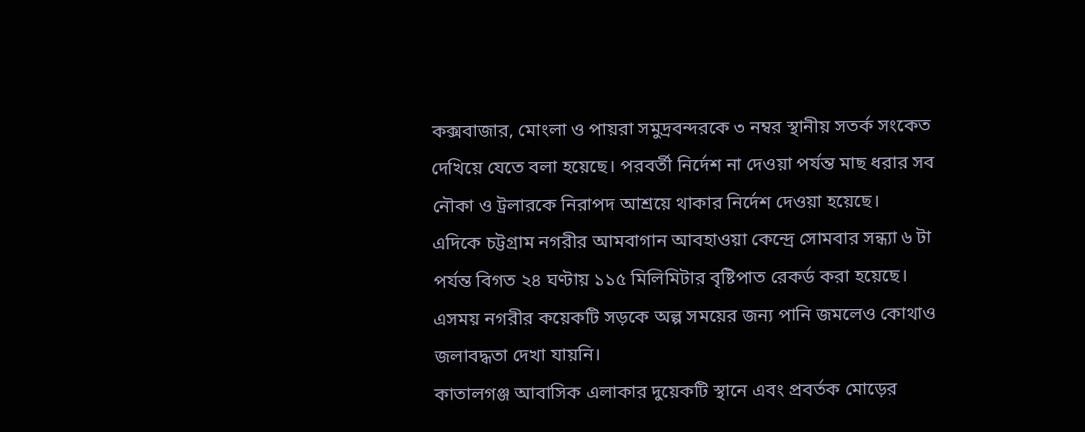কক্সবাজার, মোংলা ও পায়রা সমুদ্রবন্দরকে ৩ নম্বর স্থানীয় সতর্ক সংকেত দেখিয়ে যেতে বলা হয়েছে। পরবর্তী নির্দেশ না দেওয়া পর্যন্ত মাছ ধরার সব নৌকা ও ট্রলারকে নিরাপদ আশ্রয়ে থাকার নির্দেশ দেওয়া হয়েছে।
এদিকে চট্টগ্রাম নগরীর আমবাগান আবহাওয়া কেন্দ্রে সোমবার সন্ধ্যা ৬ টা পর্যন্ত বিগত ২৪ ঘণ্টায় ১১৫ মিলিমিটার বৃষ্টিপাত রেকর্ড করা হয়েছে। এসময় নগরীর কয়েকটি সড়কে অল্প সময়ের জন্য পানি জমলেও কোথাও জলাবদ্ধতা দেখা যায়নি।
কাতালগঞ্জ আবাসিক এলাকার দুয়েকটি স্থানে এবং প্রবর্তক মোড়ের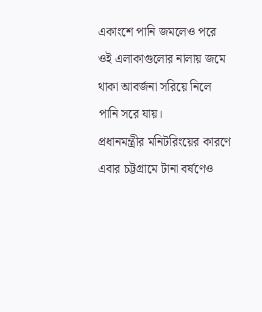একাংশে পানি জমলেও পরে ওই এলাকাগুলোর নালায় জমে থাকা আবর্জনা সরিয়ে নিলে পানি সরে যায়।
প্রধানমন্ত্রীর মনিটরিংয়ের কারণে এবার চট্টগ্রামে টানা বর্ষণেও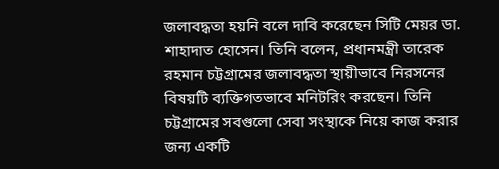জলাবদ্ধতা হয়নি বলে দাবি করেছেন সিটি মেয়র ডা. শাহাদাত হোসেন। তিনি বলেন, প্রধানমন্ত্রী তারেক রহমান চট্টগ্রামের জলাবদ্ধতা স্থায়ীভাবে নিরসনের বিষয়টি ব্যক্তিগতভাবে মনিটরিং করছেন। তিনি চট্টগ্রামের সবগুলো সেবা সংস্থাকে নিয়ে কাজ করার জন্য একটি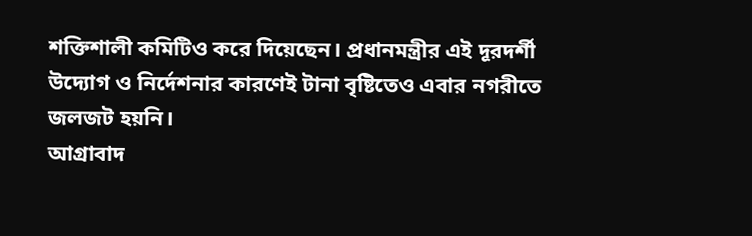শক্তিশালী কমিটিও করে দিয়েছেন। প্রধানমন্ত্রীর এই দূরদর্শী উদ্যোগ ও নির্দেশনার কারণেই টানা বৃষ্টিতেও এবার নগরীতে জলজট হয়নি।
আগ্রাবাদ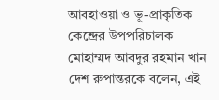আবহাওয়া ও ভূ-প্রাকৃতিক কেন্দ্রের উপপরিচালক মোহাম্মদ আবদুর রহমান খান দেশ রুপান্তরকে বলেন, এই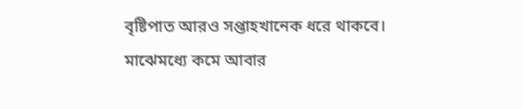বৃষ্টিপাত আরও সপ্তাহখানেক ধরে থাকবে। মাঝেমধ্যে কমে আবার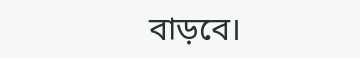বাড়বে।